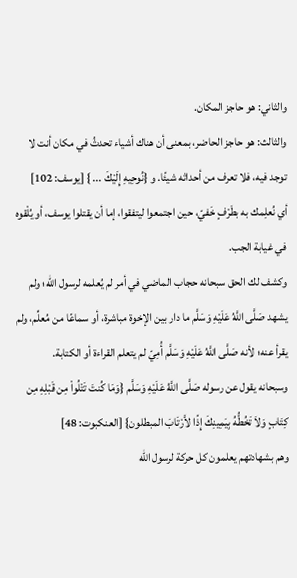والثاني: هو حاجز المكان.
والثالث: هو حاجز الحاضر، بمعنى أن هناك أشياء تحدثُ في مكان أنت لا توجد فيه، فلا تعرف من أحداثه شيئًا. و {نُوحِيهِ إِلَيْكَ ... } [يوسف: 102]
أي نُعلِمك به بطَرْفٍ خَفيّ، حين اجتمعوا ليتفقوا، إما أن يقتلوا يوسف، أو يُلْقوه في غيابة الجب.
وكشف لك الحق سبحانه حجاب الماضي في أمر لم يُعلمه لرسول الله؛ ولم يشهد صَلَّى اللَّهُ عَلَيْهِ وَسَلَّم ما دار بين الإخوة مباشرة، أو سماعًا من مُعلِّم، ولم يقرأ عنه؛ لأنه صَلَّى اللَّهُ عَلَيْهِ وَسَلَّم أُمِيّ لم يتعلم القراءة أو الكتابة.
وسبحانه يقول عن رسوله صَلَّى اللَّهُ عَلَيْهِ وَسَلَّم {وَمَا كُنتَ تَتْلُواْ مِن قَبْلِهِ مِن كِتَابٍ وَلاَ تَخُطُّهُ بِيَمِينِكَ إِذًا لاَّرْتَابَ المبطلون} [العنكبوت: 48]
وهم بشهادتهم يعلمون كل حركة لرسول الله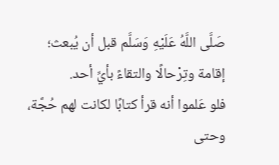صَلَّى اللَّهُ عَلَيْهِ وَسَلَّم قبل أن يُبعث؛ إقامة وتِرْحالًا والتقاءً بأيِّ أحد.
فلو عَلموا أنه قرأ كتابًا لكانت لهم حُجَّة، وحتى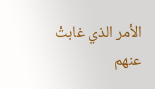الأمر الذي غابتْ عنهم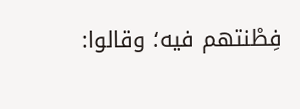فِطْنتهم فيه؛ وقالوا: